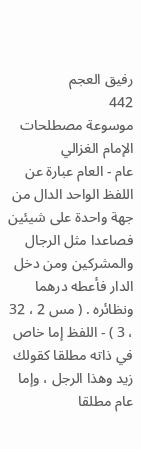رفيق العجم
442
موسوعة مصطلحات الإمام الغزالي
عام - العام عبارة عن اللفظ الواحد الدال من جهة واحدة على شيئين فصاعدا مثل الرجال والمشركين ومن دخل الدار فأعطه درهما ونظائره . ( مس 2 ، 32 ، 3 ) - اللفظ إما خاص في ذاته مطلقا كقولك زيد وهذا الرجل ، وإما عام مطلقا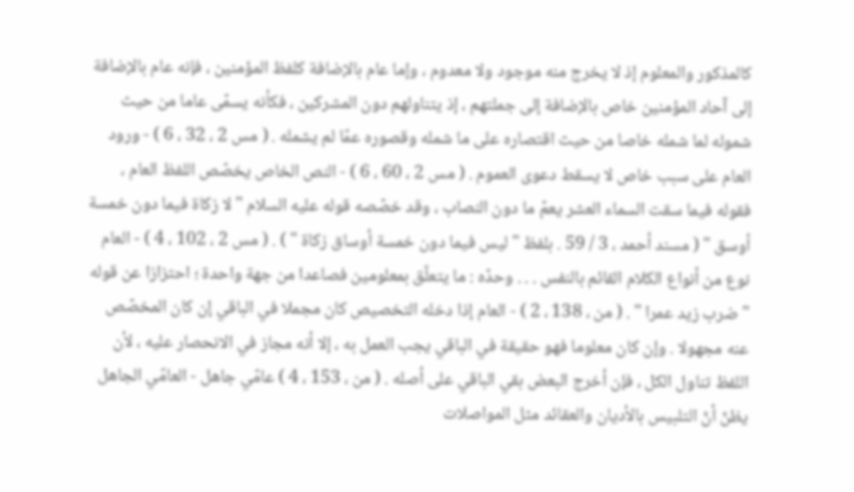كالمذكور والمعلوم إذ لا يخرج منه موجود ولا معدوم ، وإما عام بالإضافة كلفظ المؤمنين ، فإنه عام بالإضافة إلى آحاد المؤمنين خاص بالإضافة إلى جملتهم ، إذ يتناولهم دون المشركين ، فكأنه يسمّى عاما من حيث شموله لما شمله خاصا من حيث اقتصاره على ما شمله وقصوره عمّا لم يشمله . ( مس 2 ، 32 ، 6 ) - ورود العام على سبب خاص لا يسقط دعوى العموم . ( مس 2 ، 60 ، 6 ) - النص الخاص يخصّص اللفظ العام ، فقوله فيما سقت السماء العشر يعمّ ما دون النصاب ، وقد خصّصه قوله عليه السلام " لا زكاة فيما دون خمسة أوسق " ( مسند أحمد ، 3 / 59 . بلفظ " ليس فيما دون خمسة أوساق زكاة " ) . ( مس 2 ، 102 ، 4 ) - العام نوع من أنواع الكلام القائم بالنفس . . . وحدّه : ما يتعلّق بمعلومين فصاعدا من جهة واحدة ؛ احتزازا عن قوله " ضرب زيد عمرا " . ( من ، 138 ، 2 ) - العام إذا دخله التخصيص كان مجملا في الباقي إن كان المخصّص عنه مجهولا . وإن كان معلوما فهو حقيقة في الباقي يجب العمل به ، إلا أنه مجاز في الانحصار عليه ، لأن اللفظ تناول الكل ، فإن أخرج البعض بقي الباقي على أصله . ( من ، 153 ، 4 ) عامّي جاهل - العامّي الجاهل يظنّ أنّ التلبيس بالأديان والعقائد مثل المواصلات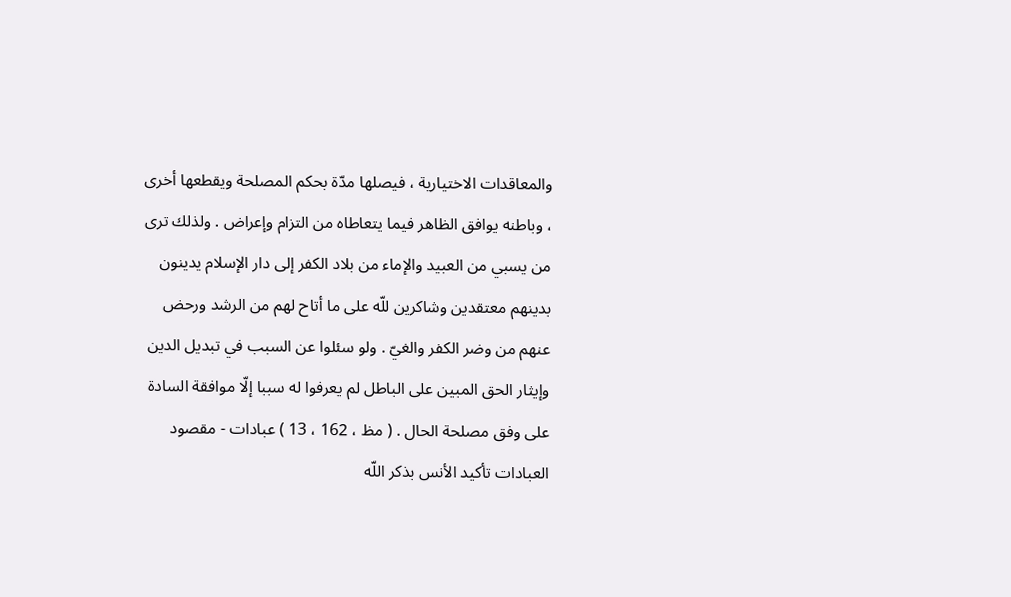والمعاقدات الاختيارية ، فيصلها مدّة بحكم المصلحة ويقطعها أخرى ، وباطنه يوافق الظاهر فيما يتعاطاه من التزام وإعراض . ولذلك ترى من يسبي من العبيد والإماء من بلاد الكفر إلى دار الإسلام يدينون بدينهم معتقدين وشاكرين للّه على ما أتاح لهم من الرشد ورحض عنهم من وضر الكفر والغيّ . ولو سئلوا عن السبب في تبديل الدين وإيثار الحق المبين على الباطل لم يعرفوا له سببا إلّا موافقة السادة على وفق مصلحة الحال . ( مظ ، 162 ، 13 ) عبادات - مقصود العبادات تأكيد الأنس بذكر اللّه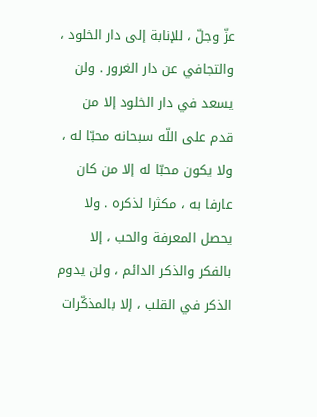عزّ وجلّ ، للإنابة إلى دار الخلود ، والتجافي عن دار الغرور . ولن يسعد في دار الخلود إلا من قدم على اللّه سبحانه محبّا له ، ولا يكون محبّا له إلا من كان عارفا به ، مكثرا لذكره . ولا يحصل المعرفة والحب ، إلا بالفكر والذكر الدائم ، ولن يدوم الذكر في القلب ، إلا بالمذكّرات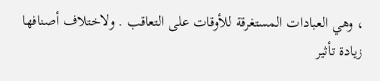، وهي العبادات المستغرقة للأوقات على التعاقب . ولاختلاف أصنافها زيادة تأثير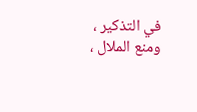في التذكير ، ومنع الملال ،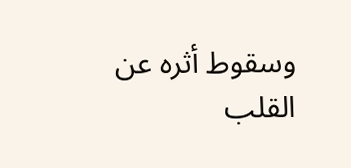وسقوط أثره عن القلب